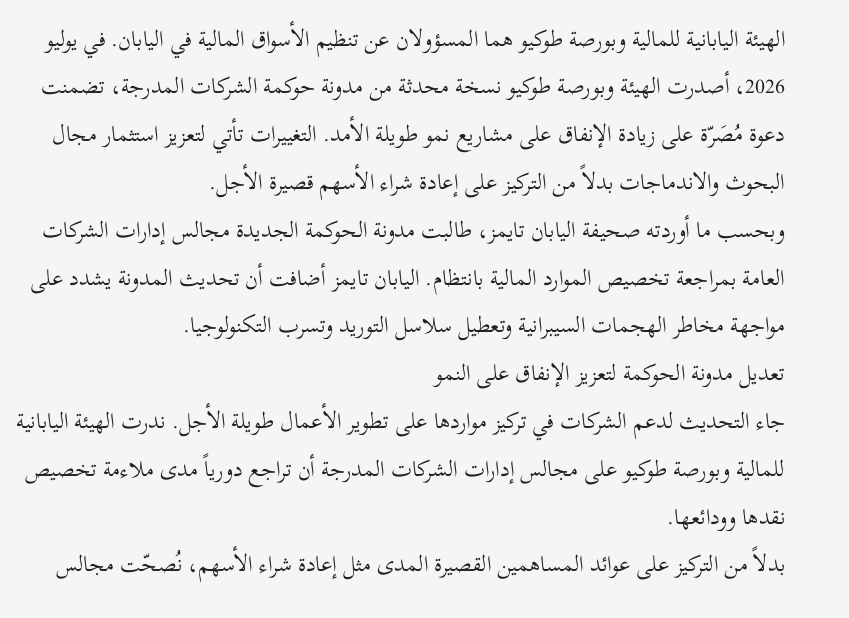الهيئة اليابانية للمالية وبورصة طوكيو هما المسؤولان عن تنظيم الأسواق المالية في اليابان. في يوليو 2026، أصدرت الهيئة وبورصة طوكيو نسخة محدثة من مدونة حوكمة الشركات المدرجة، تضمنت دعوة مُصَرّة على زيادة الإنفاق على مشاريع نمو طويلة الأمد. التغييرات تأتي لتعزيز استثمار مجال البحوث والاندماجات بدلاً من التركيز على إعادة شراء الأسهم قصيرة الأجل.
وبحسب ما أوردته صحيفة اليابان تايمز، طالبت مدونة الحوكمة الجديدة مجالس إدارات الشركات العامة بمراجعة تخصيص الموارد المالية بانتظام. اليابان تايمز أضافت أن تحديث المدونة يشدد على مواجهة مخاطر الهجمات السيبرانية وتعطيل سلاسل التوريد وتسرب التكنولوجيا.
تعديل مدونة الحوكمة لتعزيز الإنفاق على النمو
جاء التحديث لدعم الشركات في تركيز مواردها على تطوير الأعمال طويلة الأجل. ندرت الهيئة اليابانية للمالية وبورصة طوكيو على مجالس إدارات الشركات المدرجة أن تراجع دورياً مدى ملاءمة تخصيص نقدها وودائعها.
بدلاً من التركيز على عوائد المساهمين القصيرة المدى مثل إعادة شراء الأسهم، نُصحّت مجالس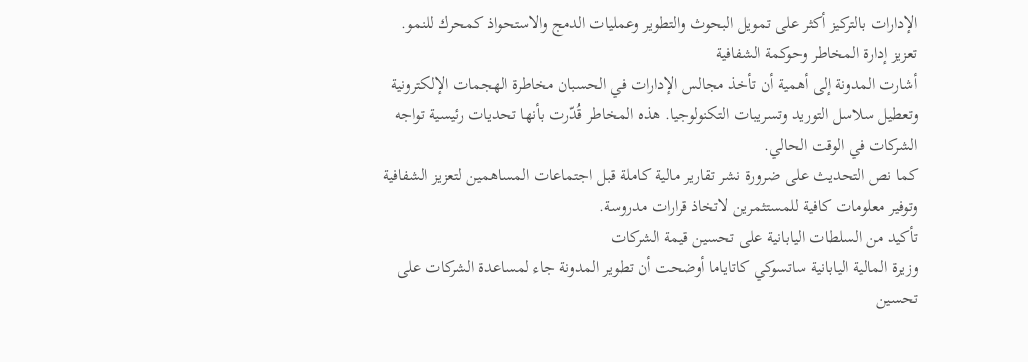الإدارات بالتركيز أكثر على تمويل البحوث والتطوير وعمليات الدمج والاستحواذ كمحرك للنمو.
تعزيز إدارة المخاطر وحوكمة الشفافية
أشارت المدونة إلى أهمية أن تأخذ مجالس الإدارات في الحسبان مخاطرة الهجمات الإلكترونية وتعطيل سلاسل التوريد وتسريبات التكنولوجيا. هذه المخاطر قُدّرت بأنها تحديات رئيسية تواجه الشركات في الوقت الحالي.
كما نص التحديث على ضرورة نشر تقارير مالية كاملة قبل اجتماعات المساهمين لتعزيز الشفافية وتوفير معلومات كافية للمستثمرين لاتخاذ قرارات مدروسة.
تأكيد من السلطات اليابانية على تحسين قيمة الشركات
وزيرة المالية اليابانية ساتسوكي كاتاياما أوضحت أن تطوير المدونة جاء لمساعدة الشركات على تحسين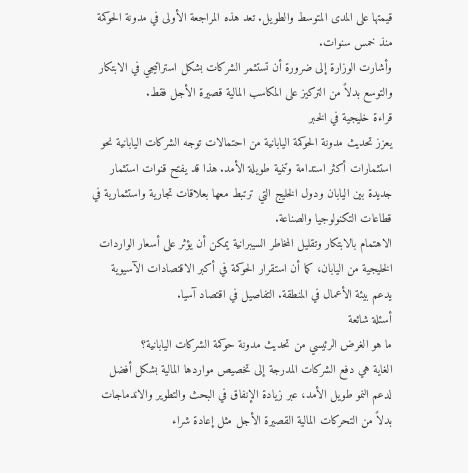قيمتها على المدى المتوسط والطويل. تعد هذه المراجعة الأولى في مدونة الحوكمة منذ خمس سنوات.
وأشارت الوزارة إلى ضرورة أن تستثمر الشركات بشكل استراتيجي في الابتكار والتوسع بدلاً من التركيز على المكاسب المالية قصيرة الأجل فقط.
قراءة خليجية في الخبر
يعزز تحديث مدونة الحوكمة اليابانية من احتمالات توجه الشركات اليابانية نحو استثمارات أكثر استدامة وتنمية طويلة الأمد. هذا قد يفتح قنوات استثمار جديدة بين اليابان ودول الخليج التي ترتبط معها بعلاقات تجارية واستثمارية في قطاعات التكنولوجيا والصناعة.
الاهتمام بالابتكار وتقليل المخاطر السيبرانية يمكن أن يؤثر على أسعار الواردات الخليجية من اليابان، كما أن استقرار الحوكمة في أكبر الاقتصادات الآسيوية يدعم بيئة الأعمال في المنطقة. التفاصيل في اقتصاد آسيا.
أسئلة شائعة
ما هو الغرض الرئيسي من تحديث مدونة حوكمة الشركات اليابانية؟
الغاية هي دفع الشركات المدرجة إلى تخصيص مواردها المالية بشكل أفضل لدعم النمو طويل الأمد، عبر زيادة الإنفاق في البحث والتطوير والاندماجات بدلاً من التحركات المالية القصيرة الأجل مثل إعادة شراء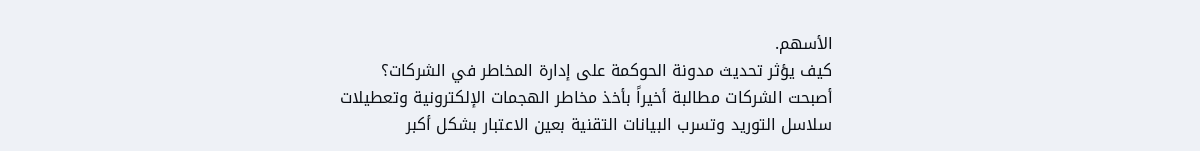الأسهم.
كيف يؤثر تحديث مدونة الحوكمة على إدارة المخاطر في الشركات؟
أصبحت الشركات مطالبة أخيراً بأخذ مخاطر الهجمات الإلكترونية وتعطيلات سلاسل التوريد وتسرب البيانات التقنية بعين الاعتبار بشكل أكبر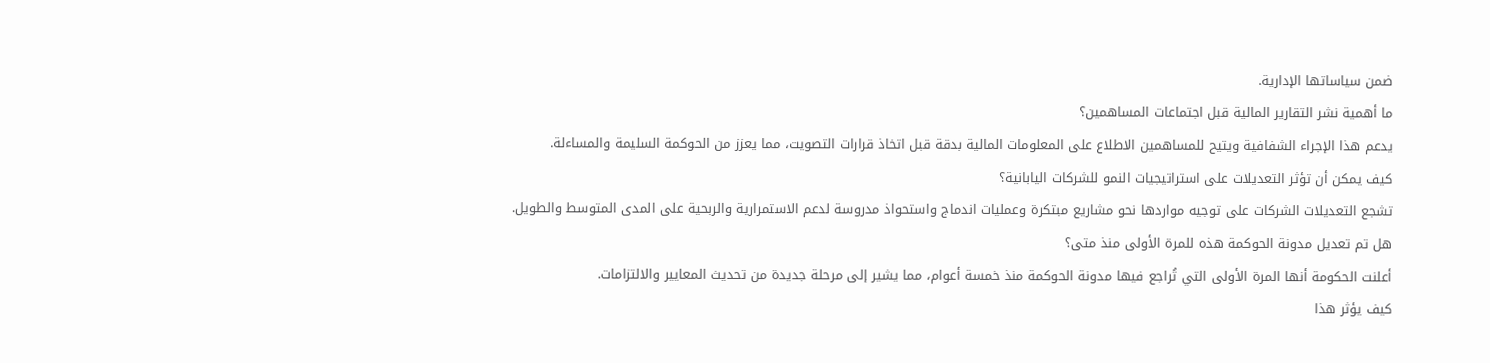ضمن سياساتها الإدارية.
ما أهمية نشر التقارير المالية قبل اجتماعات المساهمين؟
يدعم هذا الإجراء الشفافية ويتيح للمساهمين الاطلاع على المعلومات المالية بدقة قبل اتخاذ قرارات التصويت، مما يعزز من الحوكمة السليمة والمساءلة.
كيف يمكن أن تؤثر التعديلات على استراتيجيات النمو للشركات اليابانية؟
تشجع التعديلات الشركات على توجيه مواردها نحو مشاريع مبتكرة وعمليات اندماج واستحواذ مدروسة لدعم الاستمرارية والربحية على المدى المتوسط والطويل.
هل تم تعديل مدونة الحوكمة هذه للمرة الأولى منذ متى؟
أعلنت الحكومة أنها المرة الأولى التي تُراجع فيها مدونة الحوكمة منذ خمسة أعوام، مما يشير إلى مرحلة جديدة من تحديث المعايير والالتزامات.
كيف يؤثر هذا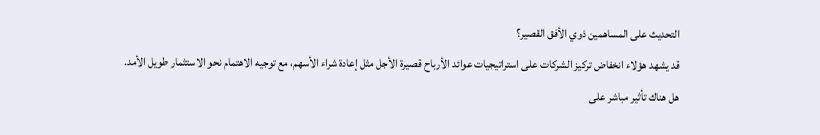التحديث على المساهمين ذوي الأفق القصير؟
قد يشهد هؤلاء انخفاض تركيز الشركات على استراتيجيات عوائد الأرباح قصيرة الأجل مثل إعادة شراء الأسهم، مع توجيه الاهتمام نحو الاستثمار طويل الأمد.
هل هناك تأثير مباشر على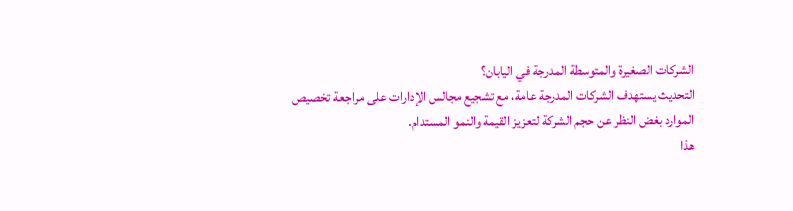الشركات الصغيرة والمتوسطة المدرجة في اليابان؟
التحديث يستهدف الشركات المدرجة عامة، مع تشجيع مجالس الإدارات على مراجعة تخصيص الموارد بغض النظر عن حجم الشركة لتعزيز القيمة والنمو المستدام.
هذا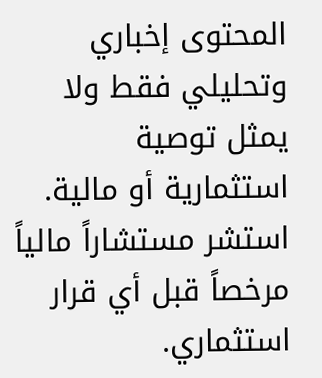المحتوى إخباري وتحليلي فقط ولا يمثل توصية استثمارية أو مالية. استشر مستشاراً مالياً مرخصاً قبل أي قرار استثماري.